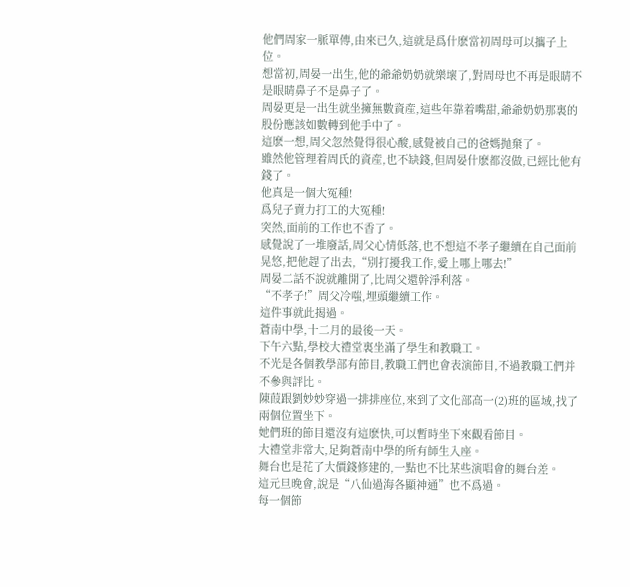他們周家一脈單傳,由來已久,這就是爲什麽當初周母可以攜子上位。
想當初,周晏一出生,他的爺爺奶奶就樂壞了,對周母也不再是眼睛不是眼睛鼻子不是鼻子了。
周晏更是一出生就坐擁無數資産,這些年靠着嘴甜,爺爺奶奶那裏的股份應該如數轉到他手中了。
這麽一想,周父忽然覺得很心酸,感覺被自己的爸媽抛棄了。
雖然他管理着周氏的資産,也不缺錢,但周晏什麽都沒做,已經比他有錢了。
他真是一個大冤種!
爲兒子賣力打工的大冤種!
突然,面前的工作也不香了。
感覺說了一堆廢話,周父心情低落,也不想這不孝子繼續在自己面前晃悠,把他趕了出去,“别打擾我工作,愛上哪上哪去!”
周晏二話不說就離開了,比周父還幹淨利落。
“不孝子!”周父冷嗤,埋頭繼續工作。
這件事就此揭過。
蒼南中學,十二月的最後一天。
下午六點,學校大禮堂裏坐滿了學生和教職工。
不光是各個教學部有節目,教職工們也會表演節目,不過教職工們并不參與評比。
陳葭跟劉妙妙穿過一排排座位,來到了文化部高一(2)班的區域,找了兩個位置坐下。
她們班的節目還沒有這麽快,可以暫時坐下來觀看節目。
大禮堂非常大,足夠蒼南中學的所有師生入座。
舞台也是花了大價錢修建的,一點也不比某些演唱會的舞台差。
這元旦晚會,說是“八仙過海各顯神通”也不爲過。
每一個節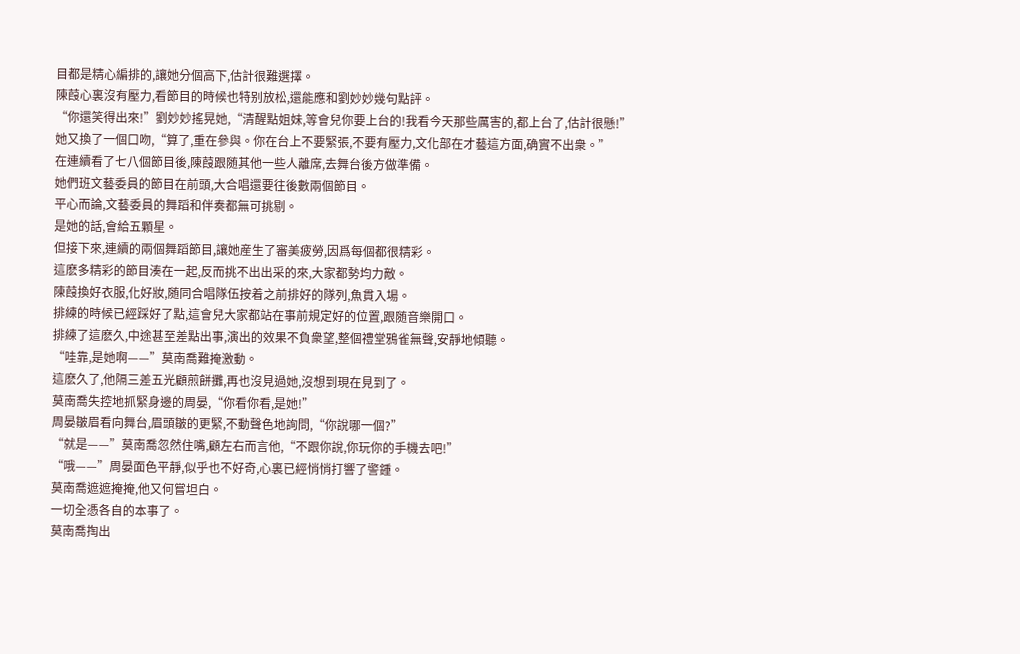目都是精心編排的,讓她分個高下,估計很難選擇。
陳葭心裏沒有壓力,看節目的時候也特别放松,還能應和劉妙妙幾句點評。
“你還笑得出來!”劉妙妙搖晃她,“清醒點姐妹,等會兒你要上台的!我看今天那些厲害的,都上台了,估計很懸!”
她又換了一個口吻,“算了,重在參與。你在台上不要緊張,不要有壓力,文化部在才藝這方面,确實不出衆。”
在連續看了七八個節目後,陳葭跟随其他一些人離席,去舞台後方做準備。
她們班文藝委員的節目在前頭,大合唱還要往後數兩個節目。
平心而論,文藝委員的舞蹈和伴奏都無可挑剔。
是她的話,會給五顆星。
但接下來,連續的兩個舞蹈節目,讓她産生了審美疲勞,因爲每個都很精彩。
這麽多精彩的節目湊在一起,反而挑不出出采的來,大家都勢均力敵。
陳葭換好衣服,化好妝,随同合唱隊伍按着之前排好的隊列,魚貫入場。
排練的時候已經踩好了點,這會兒大家都站在事前規定好的位置,跟随音樂開口。
排練了這麽久,中途甚至差點出事,演出的效果不負衆望,整個禮堂鴉雀無聲,安靜地傾聽。
“哇靠,是她啊——”莫南喬難掩激動。
這麽久了,他隔三差五光顧煎餅攤,再也沒見過她,沒想到現在見到了。
莫南喬失控地抓緊身邊的周晏,“你看你看,是她!”
周晏皺眉看向舞台,眉頭皺的更緊,不動聲色地詢問,“你說哪一個?”
“就是——”莫南喬忽然住嘴,顧左右而言他,“不跟你說,你玩你的手機去吧!”
“哦——”周晏面色平靜,似乎也不好奇,心裏已經悄悄打響了警鍾。
莫南喬遮遮掩掩,他又何嘗坦白。
一切全憑各自的本事了。
莫南喬掏出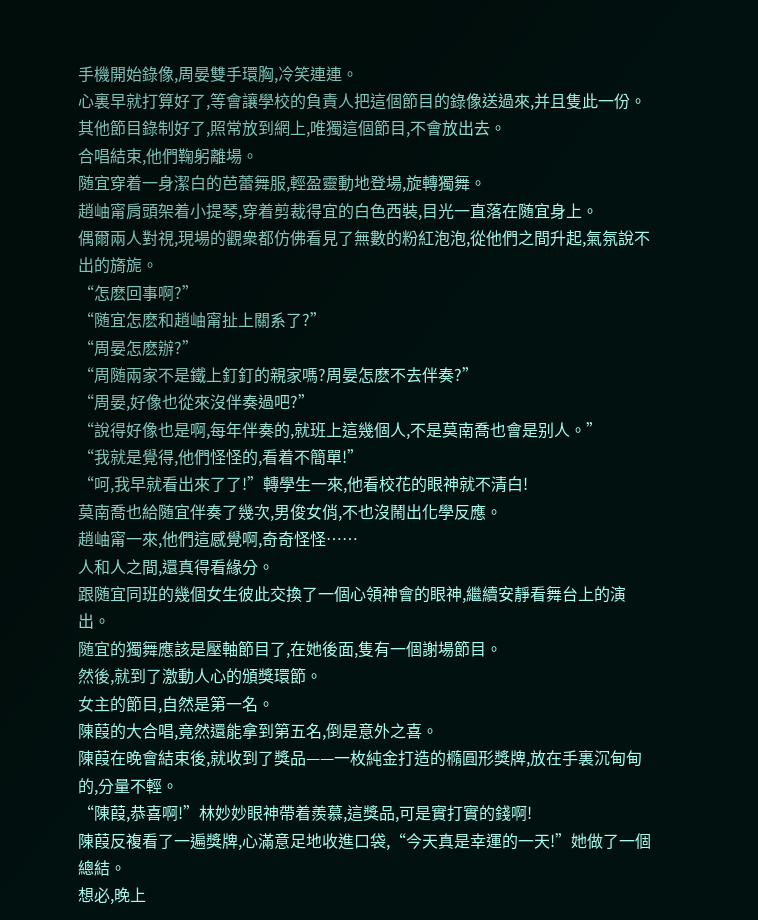手機開始錄像,周晏雙手環胸,冷笑連連。
心裏早就打算好了,等會讓學校的負責人把這個節目的錄像送過來,并且隻此一份。
其他節目錄制好了,照常放到網上,唯獨這個節目,不會放出去。
合唱結束,他們鞠躬離場。
随宜穿着一身潔白的芭蕾舞服,輕盈靈動地登場,旋轉獨舞。
趙岫甯肩頭架着小提琴,穿着剪裁得宜的白色西裝,目光一直落在随宜身上。
偶爾兩人對視,現場的觀衆都仿佛看見了無數的粉紅泡泡,從他們之間升起,氣氛說不出的旖旎。
“怎麽回事啊?”
“随宜怎麽和趙岫甯扯上關系了?”
“周晏怎麽辦?”
“周随兩家不是鐵上釘釘的親家嗎?周晏怎麽不去伴奏?”
“周晏,好像也從來沒伴奏過吧?”
“說得好像也是啊,每年伴奏的,就班上這幾個人,不是莫南喬也會是别人。”
“我就是覺得,他們怪怪的,看着不簡單!”
“呵,我早就看出來了了!”轉學生一來,他看校花的眼神就不清白!
莫南喬也給随宜伴奏了幾次,男俊女俏,不也沒鬧出化學反應。
趙岫甯一來,他們這感覺啊,奇奇怪怪……
人和人之間,還真得看緣分。
跟随宜同班的幾個女生彼此交換了一個心領神會的眼神,繼續安靜看舞台上的演出。
随宜的獨舞應該是壓軸節目了,在她後面,隻有一個謝場節目。
然後,就到了激動人心的頒獎環節。
女主的節目,自然是第一名。
陳葭的大合唱,竟然還能拿到第五名,倒是意外之喜。
陳葭在晚會結束後,就收到了獎品——一枚純金打造的橢圓形獎牌,放在手裏沉甸甸的,分量不輕。
“陳葭,恭喜啊!”林妙妙眼神帶着羨慕,這獎品,可是實打實的錢啊!
陳葭反複看了一遍獎牌,心滿意足地收進口袋,“今天真是幸運的一天!”她做了一個總結。
想必,晚上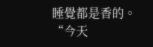睡覺都是香的。
“今天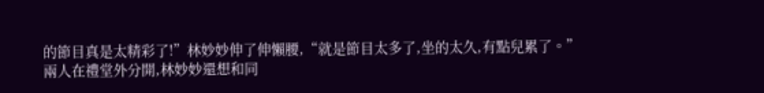的節目真是太精彩了!”林妙妙伸了伸懶腰,“就是節目太多了,坐的太久,有點兒累了。”
兩人在禮堂外分開,林妙妙還想和同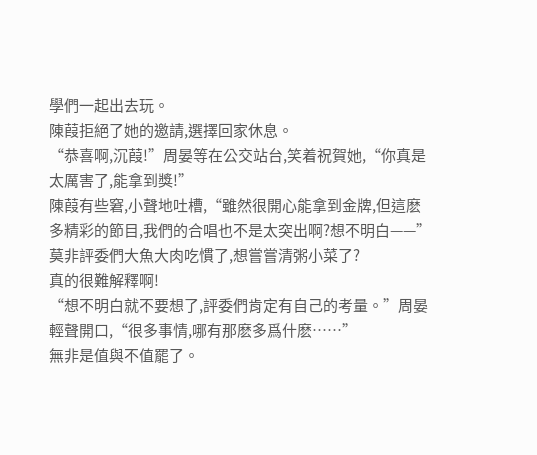學們一起出去玩。
陳葭拒絕了她的邀請,選擇回家休息。
“恭喜啊,沉葭!”周晏等在公交站台,笑着祝賀她,“你真是太厲害了,能拿到獎!”
陳葭有些窘,小聲地吐槽,“雖然很開心能拿到金牌,但這麽多精彩的節目,我們的合唱也不是太突出啊?想不明白——”
莫非評委們大魚大肉吃慣了,想嘗嘗清粥小菜了?
真的很難解釋啊!
“想不明白就不要想了,評委們肯定有自己的考量。”周晏輕聲開口,“很多事情,哪有那麽多爲什麽……”
無非是值與不值罷了。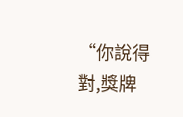“你說得對,獎牌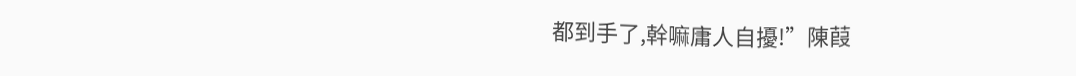都到手了,幹嘛庸人自擾!”陳葭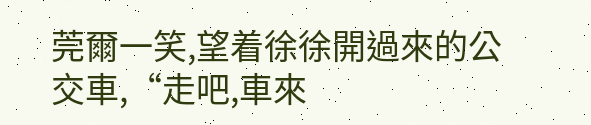莞爾一笑,望着徐徐開過來的公交車,“走吧,車來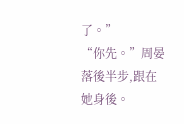了。”
“你先。”周晏落後半步,跟在她身後。